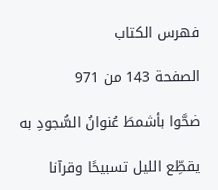فهرس الكتاب

الصفحة 143 من 971

ضحَّوا بأشمطَ عُنوانُ السُّجودِ به

يقطِّع الليل تسبيحًا وقرآنا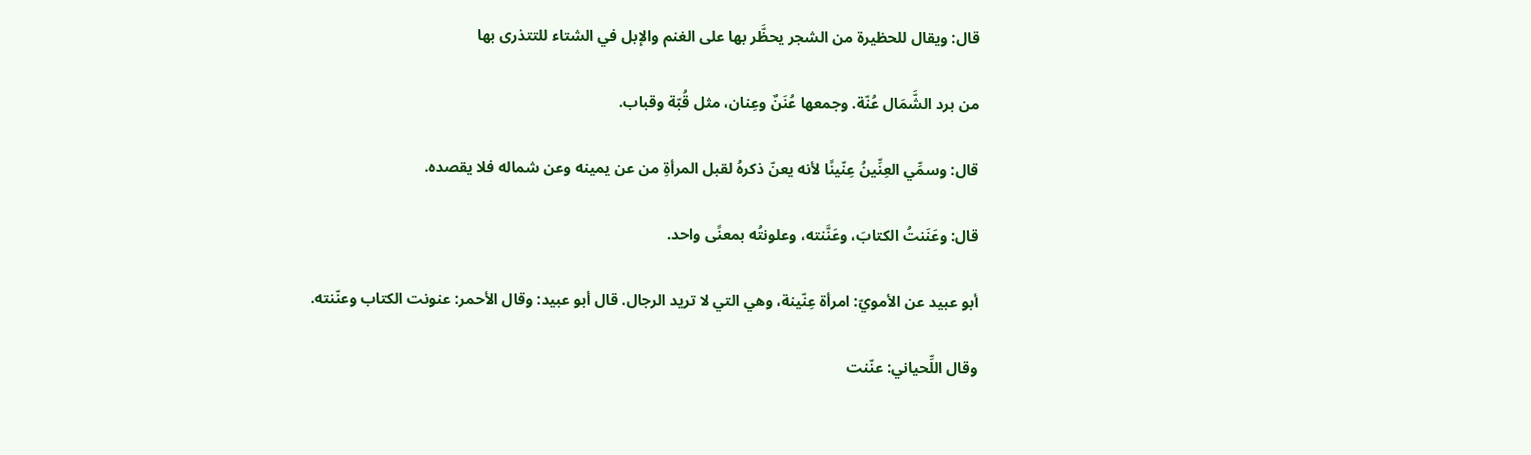قال: ويقال للحظيرة من الشجر يحظَّر بها على الغنم والإبل في الشتاء للتتذرى بها

من برد الشَّمَال عُنّة. وجمعها عُنَنٌ وعِنان، مثل قُبّة وقباب.

قال: وسمِّي العِنِّينُ عِنّينًا لأنه يعنّ ذكرهُ لقبل المرأةِ من عن يمينه وعن شماله فلا يقصده.

قال: وعَنَنتُ الكتابَ، وعَنَّنته، وعلونتُه بمعنًى واحد.

أبو عبيد عن الأمويّ: امرأة عِنّينة، وهي التي لا تريد الرجال. قال أبو عبيد: وقال الأحمر: عنونت الكتاب وعنّنته.

وقال اللِّحياني: عنّنت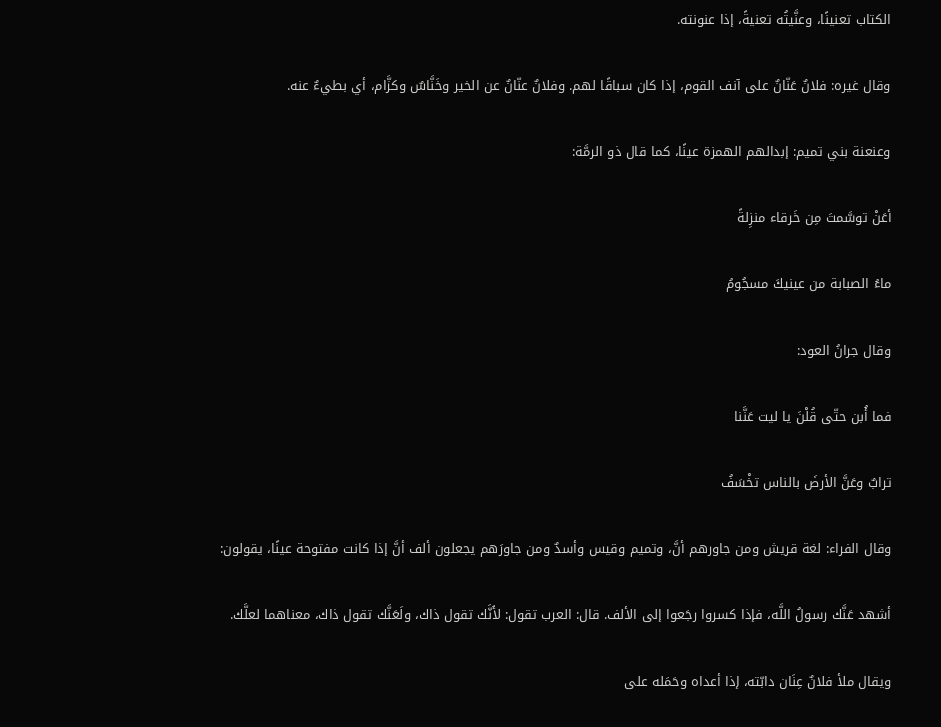الكتاب تعنينًا، وعنَّيتُه تعنيةً، إذا عنونته.

وقال غيره: فلانٌ عَنّانٌ على آنف القوم، إذا كان سباقًا لهم. وفلانٌ عنّانٌ عن الخير وخَنَّاسٌ وكزَّام، أي بطيءٌ عنه.

وعنعنة بني تميم: إبدالهم الهمزة عينًا، كما قال ذو الرمَّة:

أعَنْ توسَّمتَ مِن خَرقاء منزِلةً

ماءُ الصبابة من عينيكَ مسجُومُ

وقال جرانُ العود:

فما أُبن حتّى قُلْنَ يا ليت عَنَّنا

ترابٌ وعَنَّ الأرضَ بالناس تخْسَفُ

وقال الفراء: لغة قريش ومن جاورهم أنَّ، وتميم وقيس وأسدٌ ومن جاورَهم يجعلون ألف أنَّ إذا كانت مفتوحة عينًا، يقولون:

أشهد عَنَّك رسولُ اللَّه، فإذا كسروا رجَعوا إلى الألف. قال: العرب تقول: لأَنَّك تقول ذاك، ولَعَنَّك تقول ذاك، معناهما لعلَّك.

ويقال ملأ فلانٌ عِنَان دابّته، إذا أعداه وحَمَله على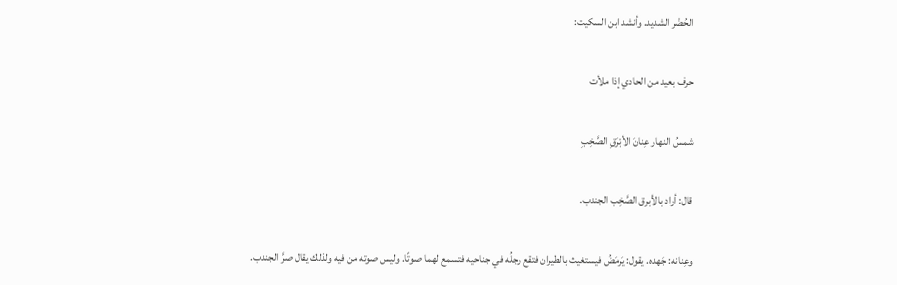الحُضْر الشديد. وأنشد ابن السكيت:

حرف بعيد من الحادي إذا ملأت

شمسُ النهار عِنانَ الأبْرَقِ الصَّخِبِ

قال: أراد بالأبرق الصَّخِب الجندب.

وعِنانه: جَهده. يقول: يَرمَضُ فيستغيث بالطيران فتقع رجلُه في جناحيه فتسمع لهما صوتًا. وليس صوته من فيه ولذلك يقال صرَّ الجندب.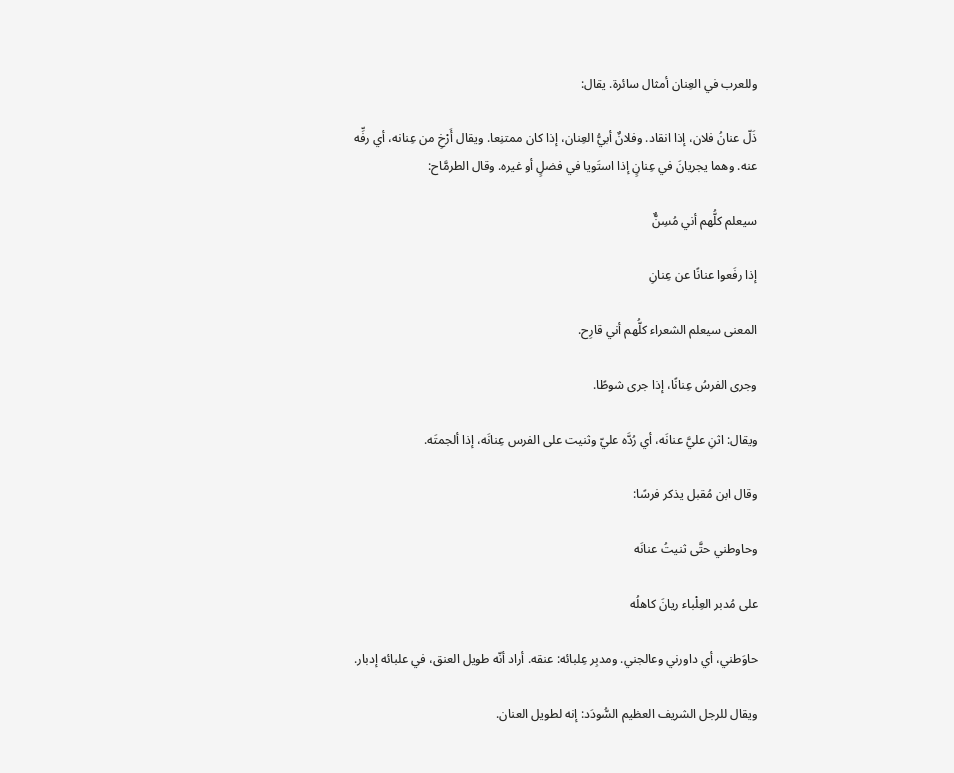وللعرب في العِنان أمثال سائرة. يقال:

ذَلّ عنانُ فلان، إذا انقاد. وفلانٌ أبيُّ العِنان، إذا كان ممتنِعا. ويقال أَرْخِ من عِنانه، أي رفِّه عنه. وهما يجريانَ في عِنانٍ إذا استَويا في فضلٍ أو غيره. وقال الطرمَّاح:

سيعلم كلُّهم أني مُسِنٌّ

إذا رفَعوا عنانًا عن عِنانِ

المعنى سيعلم الشعراء كلُّهم أني قارِح.

وجرى الفرسُ عِنانًا، إذا جرى شوطًا.

ويقال: اثنِ عليَّ عنانَه، أي رُدَّه عليّ وثنيت على الفرس عِنانَه، إذا ألجمتَه.

وقال ابن مُقبل يذكر فرسًا:

وحاوطني حتَّى ثنيتُ عنانَه

على مُدبر العِلْباء ريانَ كاهلُه

حاوَطني، أي داورني وعالجني. ومدبِر عِلبائه: عنقه. أراد أنّه طويل العنق، في علبائه إدبار.

ويقال للرجل الشريف العظيم السُّودَد: إنه لطويل العنان.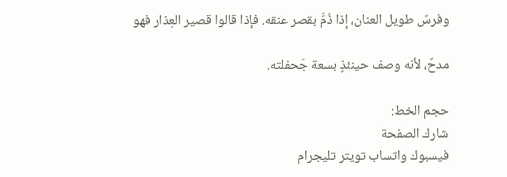وفرسٌ طويل العنان، إذا ذُمَّ بقصر عنقه. فإذا قالوا قصير العِذار فهو

مدحٌ، لأنه وصف حينئذٍ بسعة جَحفلته.

حجم الخط:
شارك الصفحة
فيسبوك واتساب تويتر تليجرام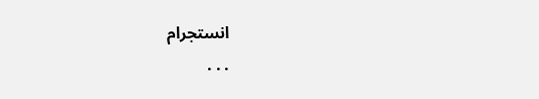انستجرام
. . .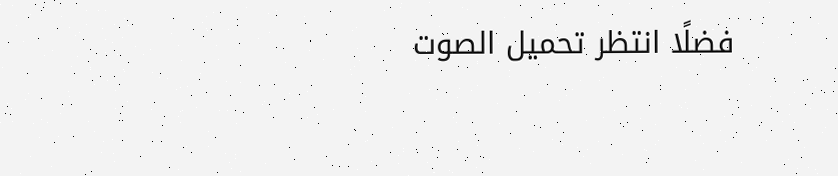فضلًا انتظر تحميل الصوت